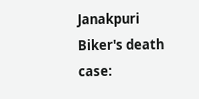Janakpuri Biker's death case: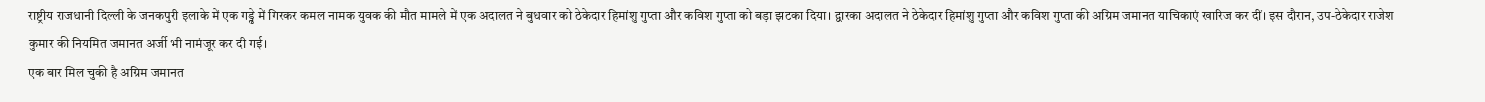राष्ट्रीय राजधानी दिल्ली के जनकपुरी इलाके में एक गड्ढे में गिरकर कमल नामक युवक की मौत मामले में एक अदालत ने बुधवार को ठेकेदार हिमांशु गुप्ता और कविश गुप्ता को बड़ा झटका दिया। द्वारका अदालत ने ठेकेदार हिमांशु गुप्ता और कविश गुप्ता की अग्रिम जमानत याचिकाएं खारिज कर दीं। इस दौरान, उप-ठेकेदार राजेश कुमार की नियमित जमानत अर्जी भी नामंजूर कर दी गई।
एक बार मिल चुकी है अग्रिम जमानत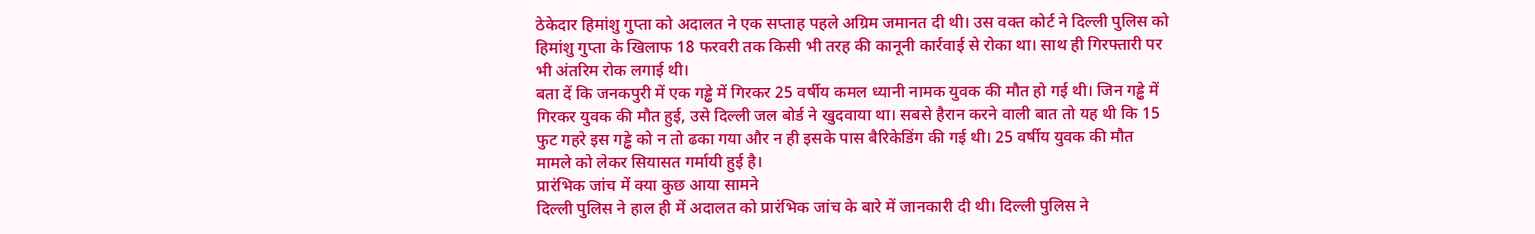ठेकेदार हिमांशु गुप्ता को अदालत ने एक सप्ताह पहले अग्रिम जमानत दी थी। उस वक्त कोर्ट ने दिल्ली पुलिस को हिमांशु गुप्ता के खिलाफ 18 फरवरी तक किसी भी तरह की कानूनी कार्रवाई से रोका था। साथ ही गिरफ्तारी पर भी अंतरिम रोक लगाई थी।
बता दें कि जनकपुरी में एक गड्ढे में गिरकर 25 वर्षीय कमल ध्यानी नामक युवक की मौत हो गई थी। जिन गड्ढे में गिरकर युवक की मौत हुई, उसे दिल्ली जल बोर्ड ने खुदवाया था। सबसे हैरान करने वाली बात तो यह थी कि 15 फुट गहरे इस गड्ढे को न तो ढका गया और न ही इसके पास बैरिकेडिंग की गई थी। 25 वर्षीय युवक की मौत मामले को लेकर सियासत गर्मायी हुई है।
प्रारंभिक जांच में क्या कुछ आया सामने
दिल्ली पुलिस ने हाल ही में अदालत को प्रारंभिक जांच के बारे में जानकारी दी थी। दिल्ली पुलिस ने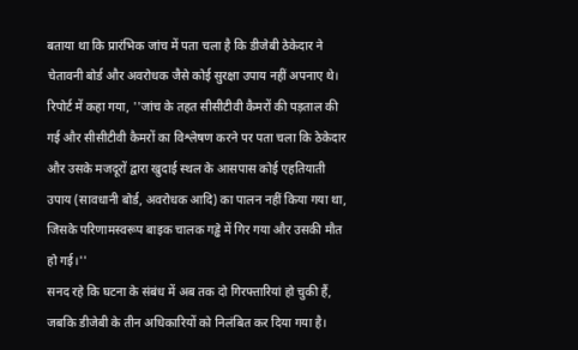बताया था कि प्रारंभिक जांच में पता चला है कि डीजेबी ठेकेदार ने चेतावनी बोर्ड और अवरोधक जैसे कोई सुरक्षा उपाय नहीं अपनाए थे। रिपोर्ट में कहा गया, ''जांच के तहत सीसीटीवी कैमरों की पड़ताल की गई और सीसीटीवी कैमरों का विश्लेषण करने पर पता चला कि ठेकेदार और उसके मजदूरों द्वारा खुदाई स्थल के आसपास कोई एहतियाती उपाय (सावधानी बोर्ड, अवरोधक आदि) का पालन नहीं किया गया था, जिसके परिणामस्वरूप बाइक चालक गड्ढे में गिर गया और उसकी मौत हो गई।''
सनद रहे कि घटना के संबंध में अब तक दो गिरफ्तारियां हो चुकी हैं, जबकि डीजेबी के तीन अधिकारियों को निलंबित कर दिया गया है।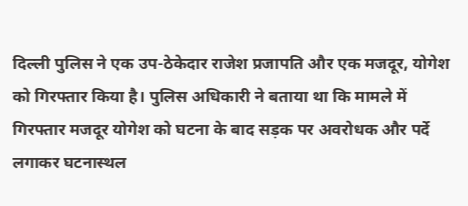दिल्ली पुलिस ने एक उप-ठेकेदार राजेश प्रजापति और एक मजदूर, योगेश को गिरफ्तार किया है। पुलिस अधिकारी ने बताया था कि मामले में गिरफ्तार मजदूर योगेश को घटना के बाद सड़क पर अवरोधक और पर्दे लगाकर घटनास्थल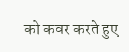को कवर करते हुए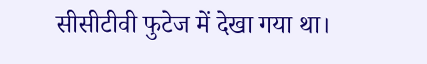सीसीटीवी फुटेज में देखा गया था।